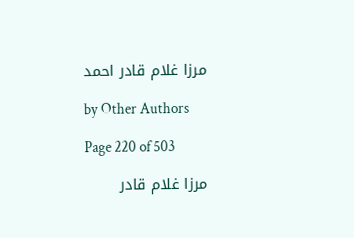مرزا غلام قادر احمد

by Other Authors

Page 220 of 503

مرزا غلام قادر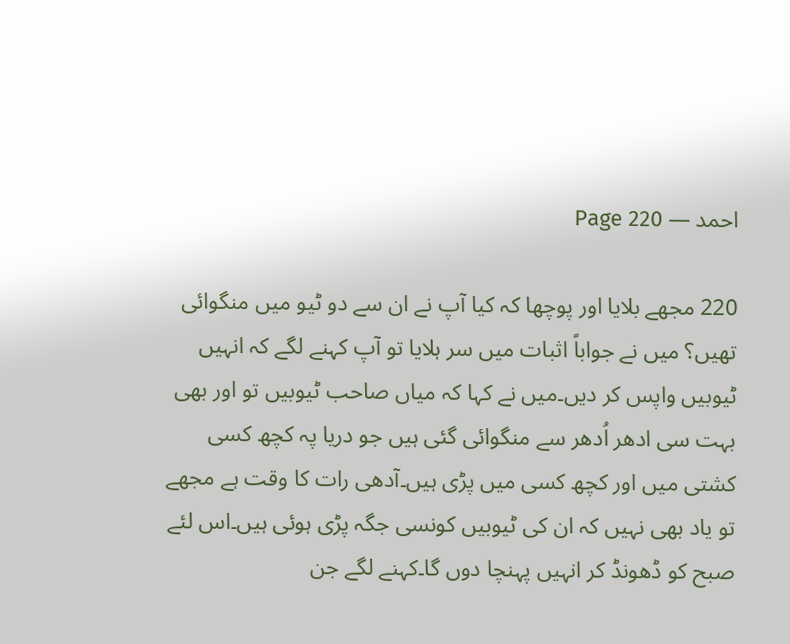احمد — Page 220

220 مجھے بلایا اور پوچھا کہ کیا آپ نے ان سے دو ٹیو میں منگوائی تھیں؟ میں نے جواباً اثبات میں سر ہلایا تو آپ کہنے لگے کہ انہیں ٹیوبیں واپس کر دیں۔میں نے کہا کہ میاں صاحب ٹیوبیں تو اور بھی بہت سی ادھر اُدھر سے منگوائی گئی ہیں جو دریا پہ کچھ کسی کشتی میں اور کچھ کسی میں پڑی ہیں۔آدھی رات کا وقت ہے مجھے تو یاد بھی نہیں کہ ان کی ٹیوبیں کونسی جگہ پڑی ہوئی ہیں۔اس لئے صبح کو ڈھونڈ کر انہیں پہنچا دوں گا۔کہنے لگے جن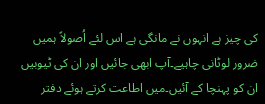کی چیز ہے انہوں نے مانگی ہے اس لئے اُصولاً ہمیں ضرور لوٹانی چاہیے۔آپ ابھی جائیں اور ان کی ٹیوبیں ان کو پہنچا کے آئیں۔میں اطاعت کرتے ہوئے دفتر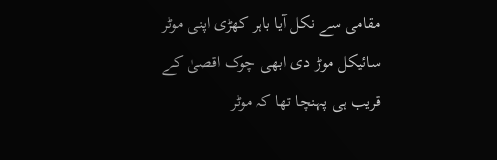مقامی سے نکل آیا باہر کھڑی اپنی موٹر سائیکل موڑ دی ابھی چوک اقصیٰ کے قریب ہی پہنچا تھا کہ موٹر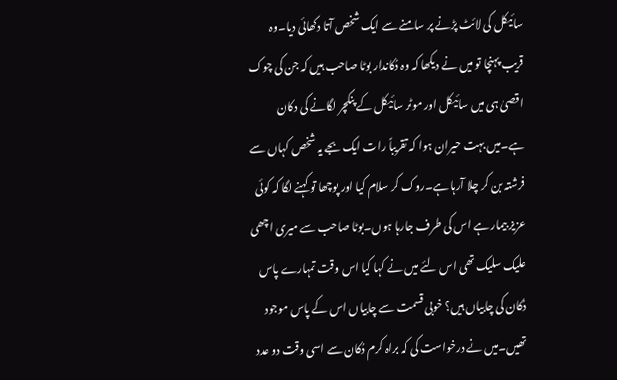سائیکل کی لائٹ پڑنے پر سامنے سے ایک شخص آتا دکھائی دیا۔وہ قریب پہنچا تو میں نے دیکھا کہ وہ دُکاندار بوٹا صاحب ہیں کہ جن کی چوک اقصیٰ ہی میں سائیکل اور موٹر سائیکل کے پنکچر لگانے کی دکان ہے۔میں بہت حیران ہوا کہ تقریباً رات ایک بجے یہ شخص کہاں سے فرشتہ بن کر چلا آرہا ہے۔روک کر سلام کیا اور پوچھا تو کہنے لگا کہ کوئی عزیز بیمار ہے اس کی طرف جارہا ہوں۔بوٹا صاحب سے میری اچھی علیک سلیک تھی اس لئے میں نے کہا کیا اس وقت تمہارے پاس دُکان کی چابیاں ہیں؟ خوبی قسمت سے چابیاں اس کے پاس موجود تھیں۔میں نے درخواست کی کہ براہ کرم دُکان سے اسی وقت دو عدد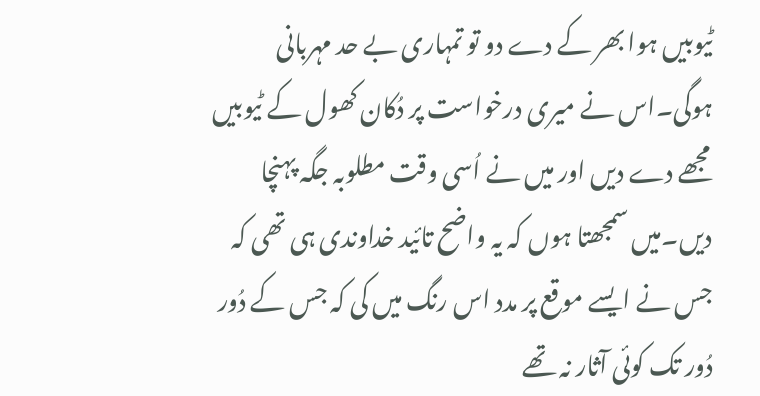ٹیوبیں ہوا بھر کے دے دو تو تمہاری بے حد مہربانی ہوگی۔اس نے میری درخواست پر دُکان کھول کے ٹیوبیں مجھے دے دیں اور میں نے اُسی وقت مطلوبہ جگہ پہنچا دیں۔میں سمجھتا ہوں کہ یہ واضح تائید خداوندی ہی تھی کہ جس نے ایسے موقع پر مدد اس رنگ میں کی کہ جس کے دُور دُور تک کوئی آثار نہ تھے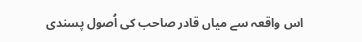اس واقعہ سے میاں قادر صاحب کی اُصول پسندی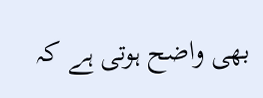بھی واضح ہوتی ہے کہ